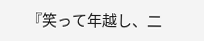『笑って年越し、二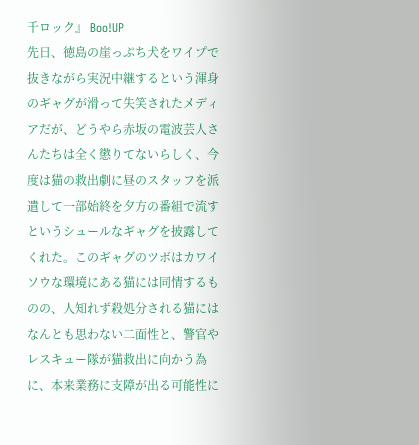千ロック』 Boo!UP
先日、徳島の崖っぷち犬をワイプで抜きながら実況中継するという渾身のギャグが滑って失笑されたメディアだが、どうやら赤坂の電波芸人さんたちは全く懲りてないらしく、今度は猫の救出劇に昼のスタッフを派遣して一部始終を夕方の番組で流すというシュールなギャグを披露してくれた。このギャグのツボはカワイソウな環境にある猫には同情するものの、人知れず殺処分される猫にはなんとも思わない二面性と、警官やレスキュー隊が猫救出に向かう為に、本来業務に支障が出る可能性に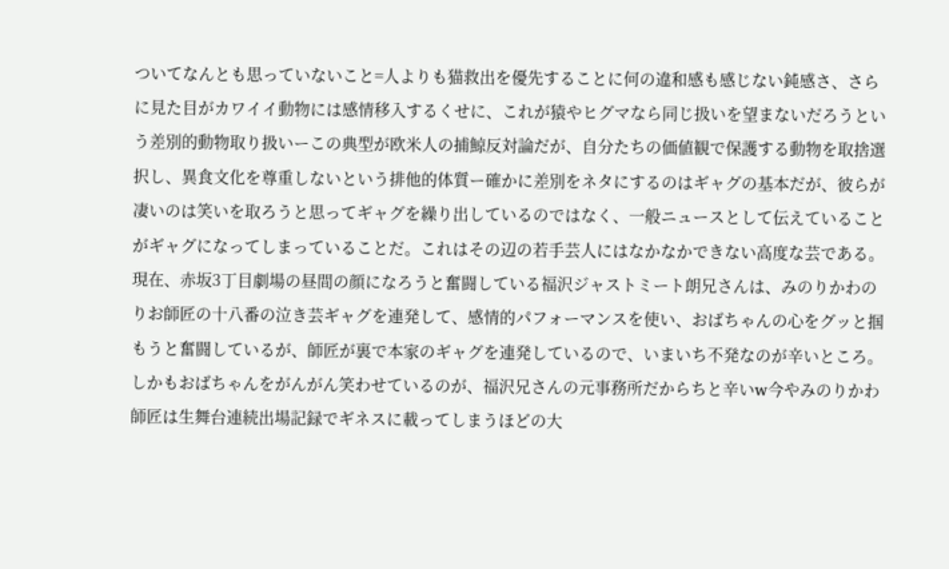ついてなんとも思っていないこと=人よりも猫救出を優先することに何の違和感も感じない鈍感さ、さらに見た目がカワイイ動物には感情移入するくせに、これが猿やヒグマなら同じ扱いを望まないだろうという差別的動物取り扱いーこの典型が欧米人の捕鯨反対論だが、自分たちの価値観で保護する動物を取捨選択し、異食文化を尊重しないという排他的体質ー確かに差別をネタにするのはギャグの基本だが、彼らが凄いのは笑いを取ろうと思ってギャグを繰り出しているのではなく、一般ニュースとして伝えていることがギャグになってしまっていることだ。これはその辺の若手芸人にはなかなかできない高度な芸である。現在、赤坂3丁目劇場の昼間の顔になろうと奮闘している福沢ジャストミート朗兄さんは、みのりかわのりお師匠の十八番の泣き芸ギャグを連発して、感情的パフォーマンスを使い、おばちゃんの心をグッと掴もうと奮闘しているが、師匠が裏で本家のギャグを連発しているので、いまいち不発なのが辛いところ。しかもおばちゃんをがんがん笑わせているのが、福沢兄さんの元事務所だからちと辛いw今やみのりかわ師匠は生舞台連続出場記録でギネスに載ってしまうほどの大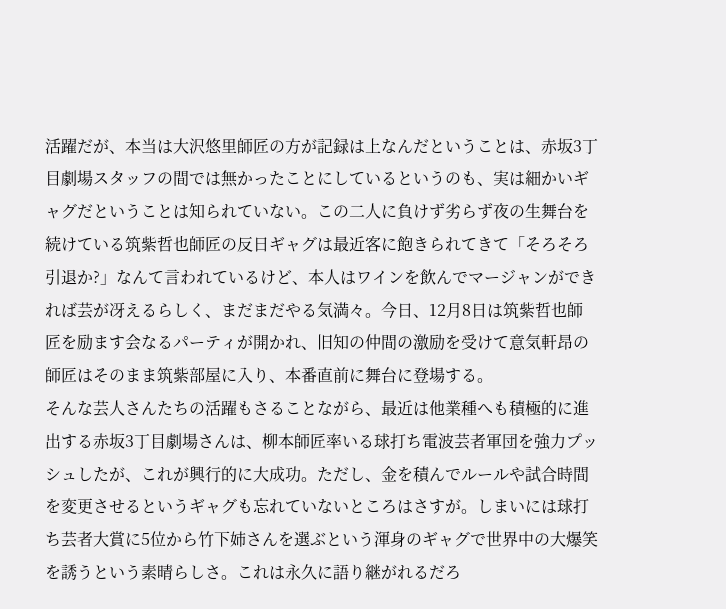活躍だが、本当は大沢悠里師匠の方が記録は上なんだということは、赤坂3丁目劇場スタッフの間では無かったことにしているというのも、実は細かいギャグだということは知られていない。この二人に負けず劣らず夜の生舞台を続けている筑紫哲也師匠の反日ギャグは最近客に飽きられてきて「そろそろ引退か?」なんて言われているけど、本人はワインを飲んでマージャンができれば芸が冴えるらしく、まだまだやる気満々。今日、12月8日は筑紫哲也師匠を励ます会なるパーティが開かれ、旧知の仲間の激励を受けて意気軒昂の師匠はそのまま筑紫部屋に入り、本番直前に舞台に登場する。
そんな芸人さんたちの活躍もさることながら、最近は他業種へも積極的に進出する赤坂3丁目劇場さんは、柳本師匠率いる球打ち電波芸者軍団を強力プッシュしたが、これが興行的に大成功。ただし、金を積んでルールや試合時間を変更させるというギャグも忘れていないところはさすが。しまいには球打ち芸者大賞に5位から竹下姉さんを選ぶという渾身のギャグで世界中の大爆笑を誘うという素晴らしさ。これは永久に語り継がれるだろ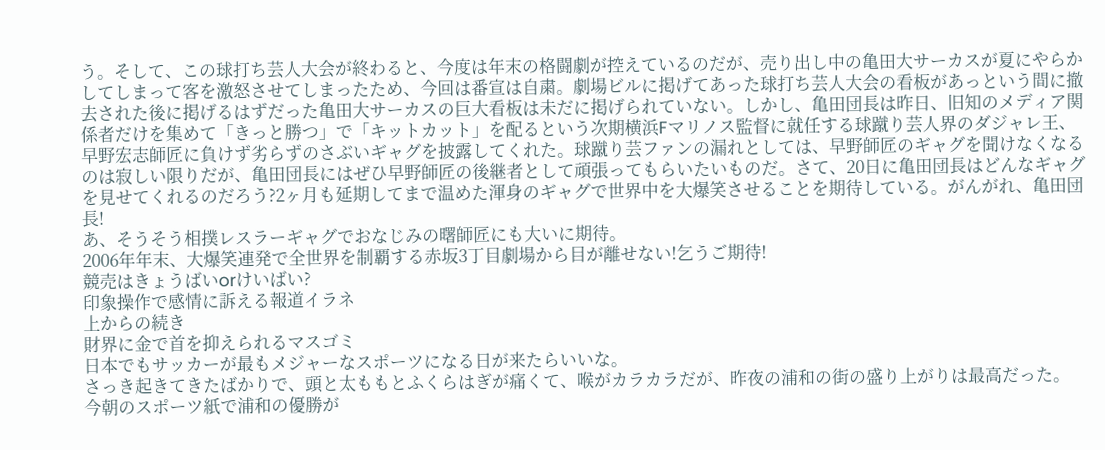う。そして、この球打ち芸人大会が終わると、今度は年末の格闘劇が控えているのだが、売り出し中の亀田大サーカスが夏にやらかしてしまって客を激怒させてしまったため、今回は番宣は自粛。劇場ビルに掲げてあった球打ち芸人大会の看板があっという間に撤去された後に掲げるはずだった亀田大サーカスの巨大看板は未だに掲げられていない。しかし、亀田団長は昨日、旧知のメディア関係者だけを集めて「きっと勝つ」で「キットカット」を配るという次期横浜Fマリノス監督に就任する球蹴り芸人界のダジャレ王、早野宏志師匠に負けず劣らずのさぶいギャグを披露してくれた。球蹴り芸ファンの漏れとしては、早野師匠のギャグを聞けなくなるのは寂しい限りだが、亀田団長にはぜひ早野師匠の後継者として頑張ってもらいたいものだ。さて、20日に亀田団長はどんなギャグを見せてくれるのだろう?2ヶ月も延期してまで温めた渾身のギャグで世界中を大爆笑させることを期待している。がんがれ、亀田団長!
あ、そうそう相撲レスラーギャグでおなじみの曙師匠にも大いに期待。
2006年年末、大爆笑連発で全世界を制覇する赤坂3丁目劇場から目が離せない!乞うご期待!
競売はきょうばいorけいばい?
印象操作で感情に訴える報道イラネ
上からの続き
財界に金で首を抑えられるマスゴミ
日本でもサッカーが最もメジャーなスポーツになる日が来たらいいな。
さっき起きてきたばかりで、頭と太ももとふくらはぎが痛くて、喉がカラカラだが、昨夜の浦和の街の盛り上がりは最高だった。
今朝のスポーツ紙で浦和の優勝が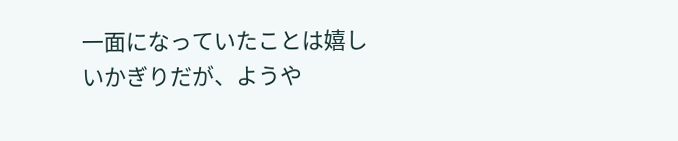一面になっていたことは嬉しいかぎりだが、ようや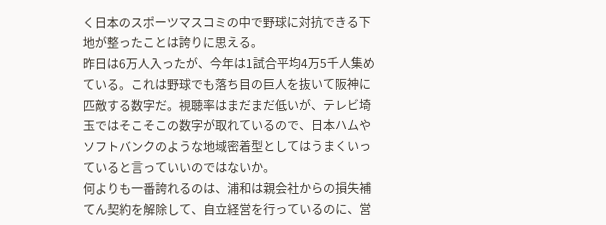く日本のスポーツマスコミの中で野球に対抗できる下地が整ったことは誇りに思える。
昨日は6万人入ったが、今年は1試合平均4万5千人集めている。これは野球でも落ち目の巨人を抜いて阪神に匹敵する数字だ。視聴率はまだまだ低いが、テレビ埼玉ではそこそこの数字が取れているので、日本ハムやソフトバンクのような地域密着型としてはうまくいっていると言っていいのではないか。
何よりも一番誇れるのは、浦和は親会社からの損失補てん契約を解除して、自立経営を行っているのに、営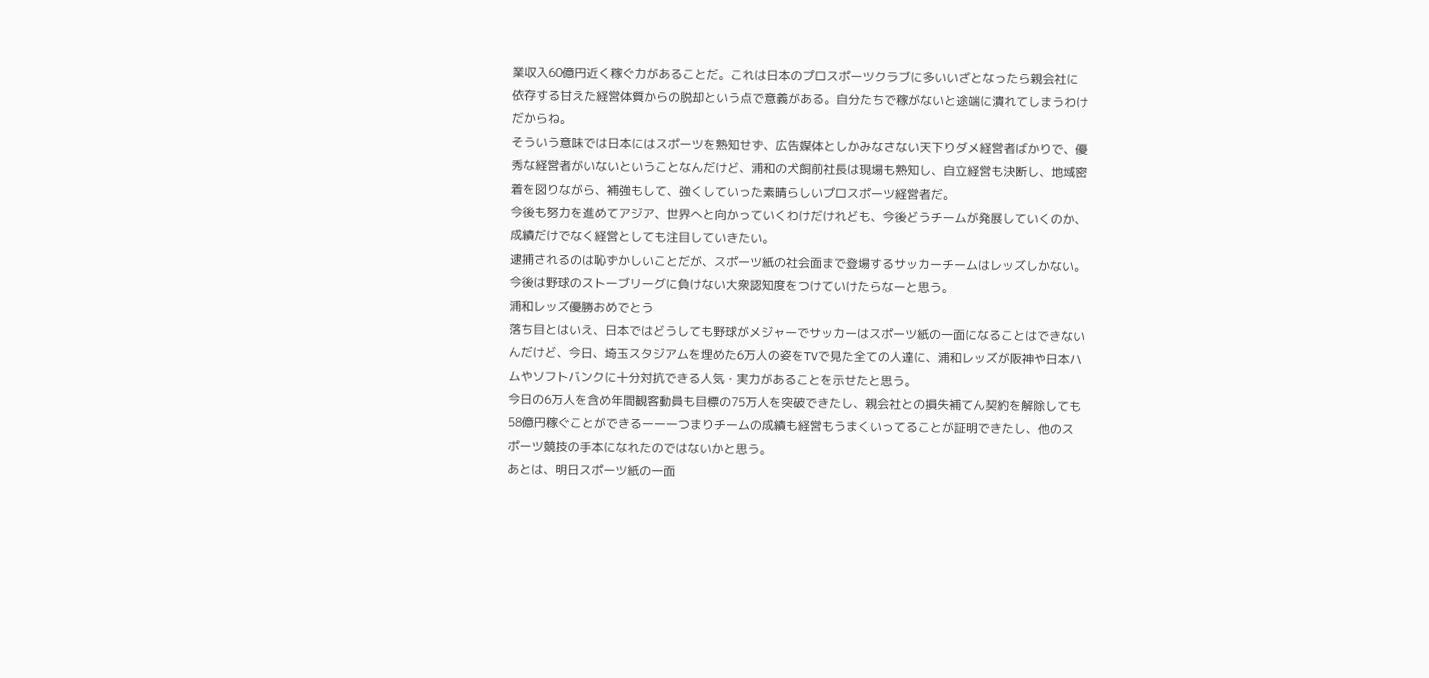業収入60億円近く稼ぐ力があることだ。これは日本のプロスポーツクラブに多いいざとなったら親会社に依存する甘えた経営体質からの脱却という点で意義がある。自分たちで稼がないと途端に潰れてしまうわけだからね。
そういう意味では日本にはスポーツを熟知せず、広告媒体としかみなさない天下りダメ経営者ばかりで、優秀な経営者がいないということなんだけど、浦和の犬飼前社長は現場も熟知し、自立経営も決断し、地域密着を図りながら、補強もして、強くしていった素晴らしいプロスポーツ経営者だ。
今後も努力を進めてアジア、世界へと向かっていくわけだけれども、今後どうチームが発展していくのか、成績だけでなく経営としても注目していきたい。
逮捕されるのは恥ずかしいことだが、スポーツ紙の社会面まで登場するサッカーチームはレッズしかない。
今後は野球のストーブリーグに負けない大衆認知度をつけていけたらなーと思う。
浦和レッズ優勝おめでとう
落ち目とはいえ、日本ではどうしても野球がメジャーでサッカーはスポーツ紙の一面になることはできないんだけど、今日、埼玉スタジアムを埋めた6万人の姿をTVで見た全ての人達に、浦和レッズが阪神や日本ハムやソフトバンクに十分対抗できる人気・実力があることを示せたと思う。
今日の6万人を含め年間観客動員も目標の75万人を突破できたし、親会社との損失補てん契約を解除しても58億円稼ぐことができるーーーつまりチームの成績も経営もうまくいってることが証明できたし、他のスポーツ競技の手本になれたのではないかと思う。
あとは、明日スポーツ紙の一面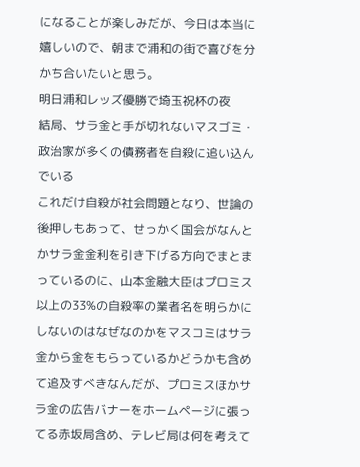になることが楽しみだが、今日は本当に嬉しいので、朝まで浦和の街で喜びを分かち合いたいと思う。
明日浦和レッズ優勝で埼玉祝杯の夜
結局、サラ金と手が切れないマスゴミ・政治家が多くの債務者を自殺に追い込んでいる
これだけ自殺が社会問題となり、世論の後押しもあって、せっかく国会がなんとかサラ金金利を引き下げる方向でまとまっているのに、山本金融大臣はプロミス以上の33%の自殺率の業者名を明らかにしないのはなぜなのかをマスコミはサラ金から金をもらっているかどうかも含めて追及すべきなんだが、プロミスほかサラ金の広告バナーをホームページに張ってる赤坂局含め、テレビ局は何を考えて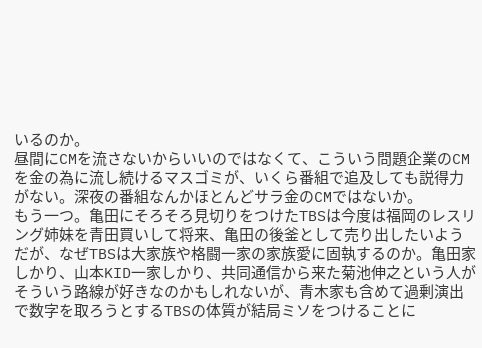いるのか。
昼間にCMを流さないからいいのではなくて、こういう問題企業のCMを金の為に流し続けるマスゴミが、いくら番組で追及しても説得力がない。深夜の番組なんかほとんどサラ金のCMではないか。
もう一つ。亀田にそろそろ見切りをつけたTBSは今度は福岡のレスリング姉妹を青田買いして将来、亀田の後釜として売り出したいようだが、なぜTBSは大家族や格闘一家の家族愛に固執するのか。亀田家しかり、山本KID一家しかり、共同通信から来た菊池伸之という人がそういう路線が好きなのかもしれないが、青木家も含めて過剰演出で数字を取ろうとするTBSの体質が結局ミソをつけることに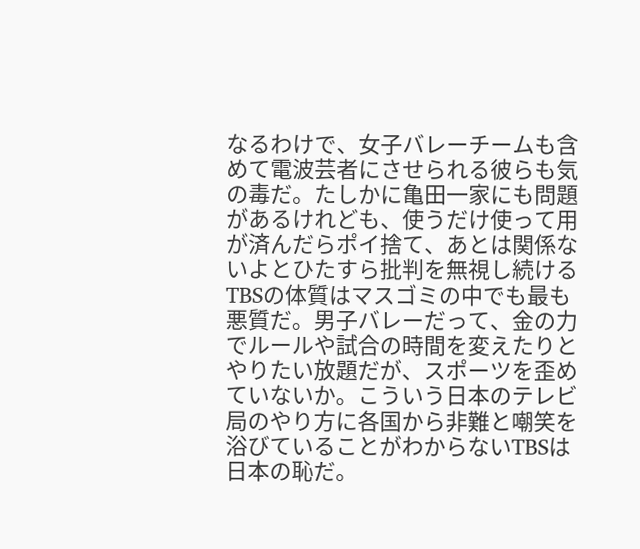なるわけで、女子バレーチームも含めて電波芸者にさせられる彼らも気の毒だ。たしかに亀田一家にも問題があるけれども、使うだけ使って用が済んだらポイ捨て、あとは関係ないよとひたすら批判を無視し続けるTBSの体質はマスゴミの中でも最も悪質だ。男子バレーだって、金の力でルールや試合の時間を変えたりとやりたい放題だが、スポーツを歪めていないか。こういう日本のテレビ局のやり方に各国から非難と嘲笑を浴びていることがわからないTBSは日本の恥だ。